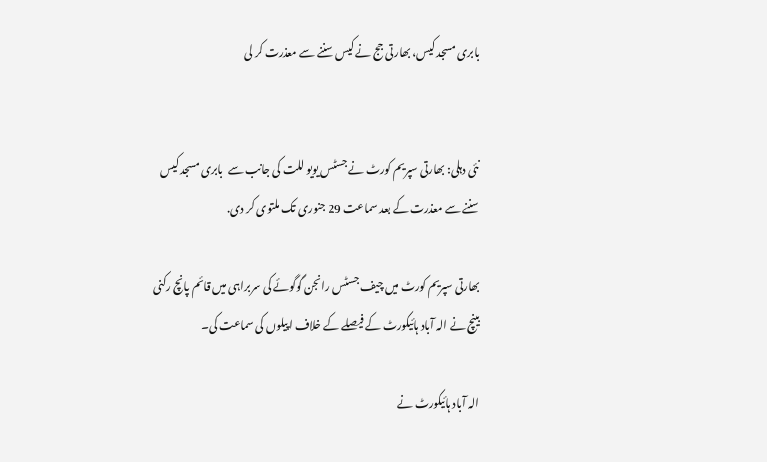بابری مسجد کیس، بھارتی جج نے کیس سننے سے معذرت کر لی


نئی دہلی: بھارتی سپریم کورٹ نے جسٹس یویو للت کی جانب سے  بابری مسجد کیس سننے سے معذرت کے بعد سماعت 29 جنوری تک ملتوی کر دی.

بھارتی سپریم کورٹ میں چیف جسٹس رانجن گوگوئے کی سربراہی میں قائم پانچ رکنی بینچ نے الہ آباد ہائیکورٹ کے فیصلے کے خلاف اپیلوں کی سماعت کی۔

الہ آباد ہائیکورٹ نے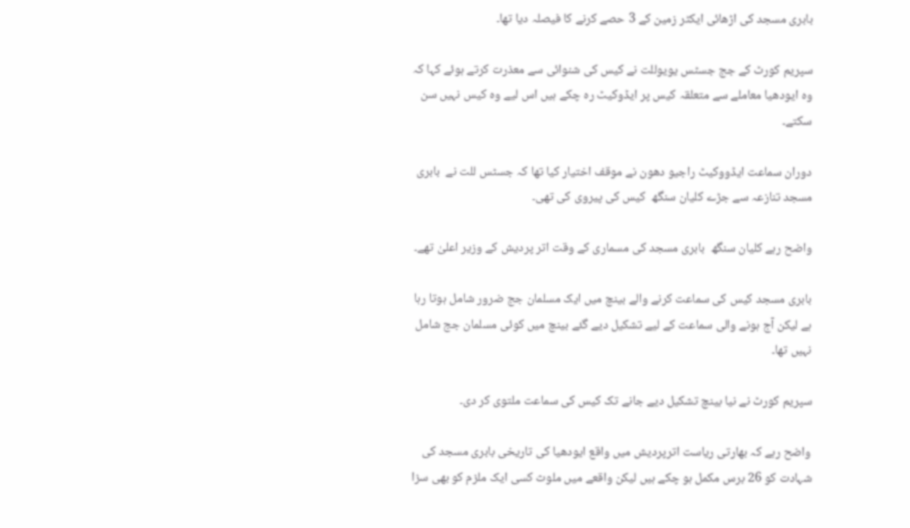بابری مسجد کی اڑھائی ایکٹر زمین کے 3 حصے کرنے کا فیصلہ دیا تھا۔

سپریم کورٹ کے جج جسٹس یویوللت نے کیس کی شنوائی سے معذرت کرتے ہوئے کہا کہ وہ ایودھیا معاملے سے متعلقہ کیس پر ایڈوکیٹ رہ چکے ہیں اس لیے وہ کیس نہیں سن سکتے۔

دوران سماعت ایڈووکیٹ راجیو دھون نے موقف اختیار کیا تھا کہ جسٹس للت نے  بابری مسجد تنازعہ سے جڑے کلیان سنگھ  کیس کی پیروی کی تھی۔

واضح رہے کلیان سنگھ  بابری مسجد کی مسماری کے وقت اتر پردیش کے وزیر اعلیٰ تھے۔

بابری مسجد کیس کی سماعت کرنے والے بینچ میں ایک مسلمان جج ضرور شامل ہوتا رہا ہے لیکن آج ہونے والی سماعت کے لیے تشکیل دیے گئے بینچ میں کوئی مسلمان جج شامل نہیں تھا۔

سپریم کورٹ نے نیا بینچ تشکیل دیے جانے تک کیس کی سماعت ملتوی کر دی۔

واضح رہے کہ بھارتی ریاست اترپردیش میں واقع ایودھیا کی تاریخی بابری مسجد کی شہادت کو 26 برس مکمل ہو چکے ہیں لیکن واقعے میں ملوث کسی ایک ملزم کو بھی سزا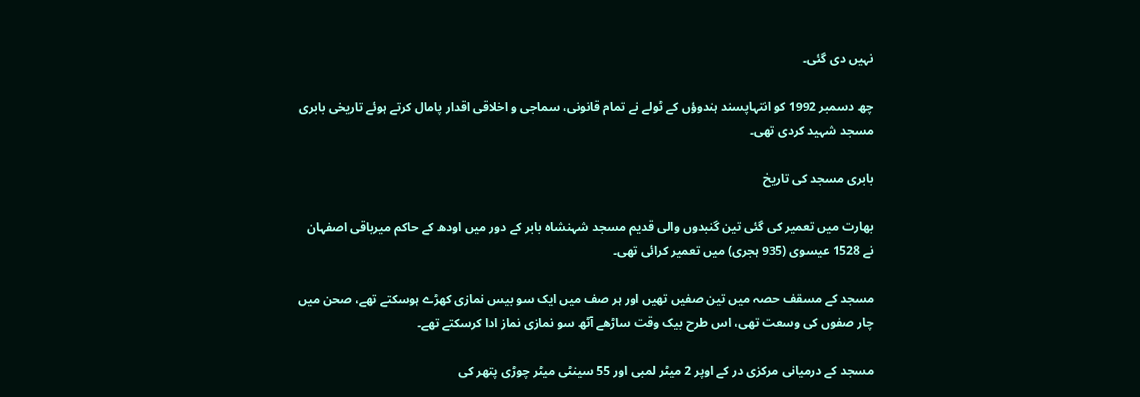نہیں دی گئی۔

چھ دسمبر 1992 کو انتہاپسند ہندوؤں کے ٹولے نے تمام قانونی، سماجی و اخلاقی اقدار پامال کرتے ہوئے تاریخی بابری مسجد شہید کردی تھی۔

بابری مسجد کی تاریخ

بھارت میں تعمیر کی گئی تین گنبدوں والی قدیم مسجد شہنشاہ بابر کے دور میں اودھ کے حاکم میرباقی اصفہان نے 1528 عیسوی (935 ہجری) میں تعمیر کرائی تھی۔

مسجد کے مسقف حصہ میں تین صفیں تھیں اور ہر صف میں ایک سو بیس نمازی کھڑے ہوسکتے تھے، صحن میں چار صفوں کی وسعت تھی، اس طرح بیک وقت ساڑھے آٹھ سو نمازی نماز ادا کرسکتے تھے۔

مسجد کے درمیانی مرکزی در کے اوپر 2 میٹر لمبی اور 55 سینٹی میٹر چوڑی پتھر کی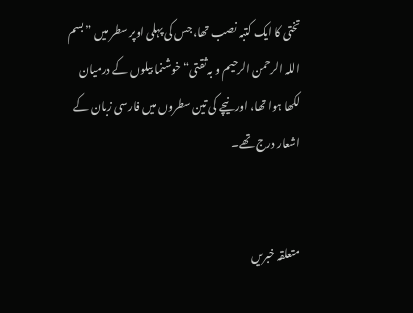تختی کا ایک کتبہ نصب تھا، جس کی پہلی اوپر سطر میں ”بسم اللہ الرحمن الرحیم و بہ ثقتی“ خوشنما بیلوں کے درمیان لکھا ہوا تھا، اور نیچے کی تین سطروں میں فارسی زبان کے اشعار درج تھے۔


متعلقہ خبریں